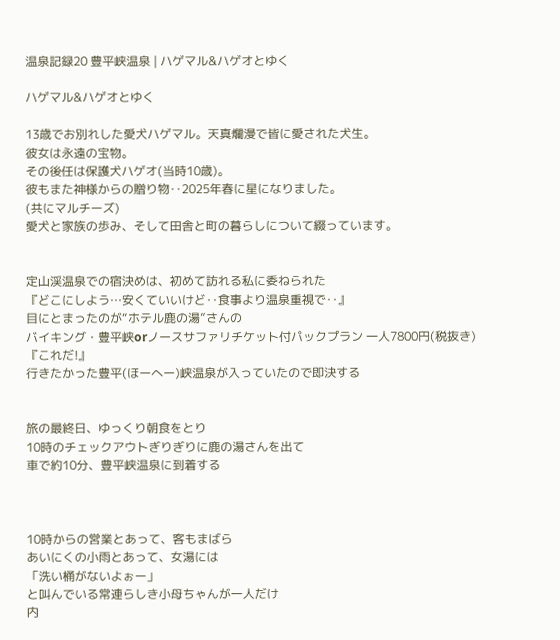温泉記録20 豊平峡温泉 | ハゲマル&ハゲオとゆく

ハゲマル&ハゲオとゆく

13歳でお別れした愛犬ハゲマル。天真爛漫で皆に愛された犬生。
彼女は永遠の宝物。
その後任は保護犬ハゲオ(当時10歳)。
彼もまた神様からの贈り物‥2025年春に星になりました。
(共にマルチーズ)
愛犬と家族の歩み、そして田舎と町の暮らしについて綴っています。


定山渓温泉での宿決めは、初めて訪れる私に委ねられた
『どこにしよう…安くていいけど‥食事より温泉重視で‥』
目にとまったのが“ホテル鹿の湯”さんの
バイキング・豊平峡orノースサファリチケット付パックプラン 一人7800円(税抜き)
『これだ!』
行きたかった豊平(ほーへー)峡温泉が入っていたので即決する


旅の最終日、ゆっくり朝食をとり
10時のチェックアウトぎりぎりに鹿の湯さんを出て
車で約10分、豊平峡温泉に到着する



10時からの営業とあって、客もまばら
あいにくの小雨とあって、女湯には
「洗い桶がないよぉー」
と叫んでいる常連らしき小母ちゃんが一人だけ
内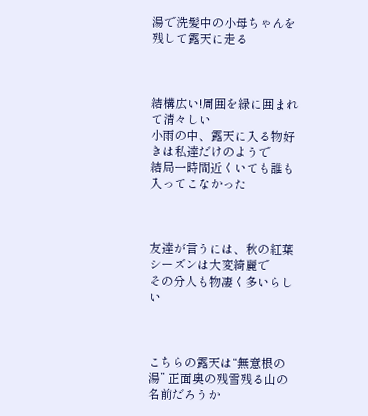湯で洗髪中の小母ちゃんを残して露天に走る



結構広い!周囲を緑に囲まれて清々しい
小雨の中、露天に入る物好きは私達だけのようで
結局一時間近くいても誰も入ってこなかった



友達が言うには、秋の紅葉シーズンは大変綺麗で
その分人も物凄く多いらしい



こちらの露天は“無意根の湯” 正面奥の残雪残る山の名前だろうか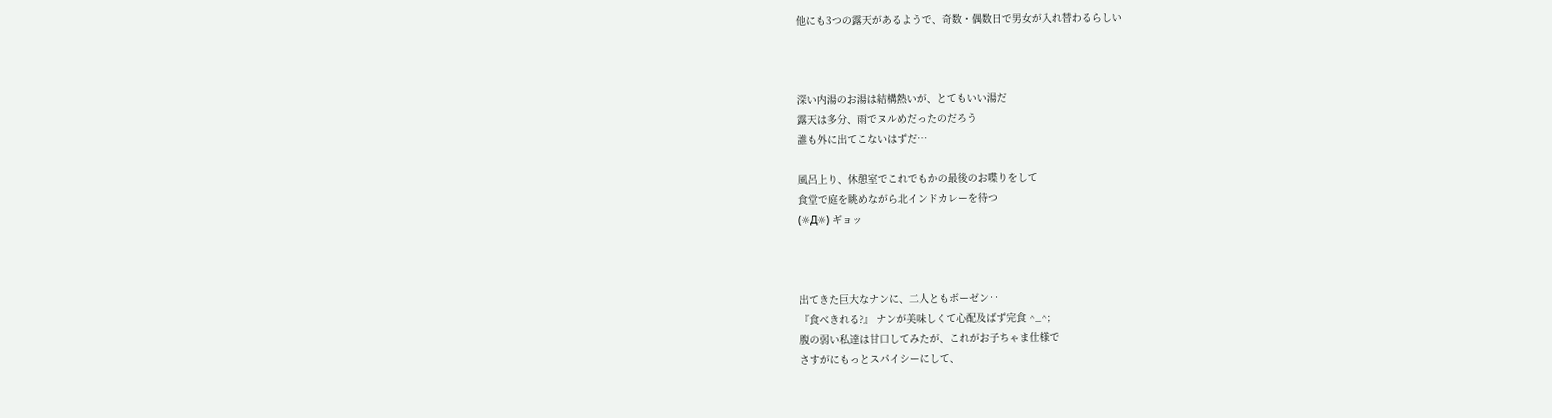他にも3つの露天があるようで、奇数・偶数日で男女が入れ替わるらしい



深い内湯のお湯は結構熱いが、とてもいい湯だ
露天は多分、雨でヌルめだったのだろう
誰も外に出てこないはずだ…

風呂上り、休憩室でこれでもかの最後のお喋りをして
食堂で庭を眺めながら北インドカレーを待つ
(☼Д☼) ギョッ



出てきた巨大なナンに、二人ともボーゼン‥
『食べきれる?』 ナンが美味しくて心配及ばず完食 ^_^;
腹の弱い私達は甘口してみたが、これがお子ちゃま仕様で
さすがにもっとスパイシーにして、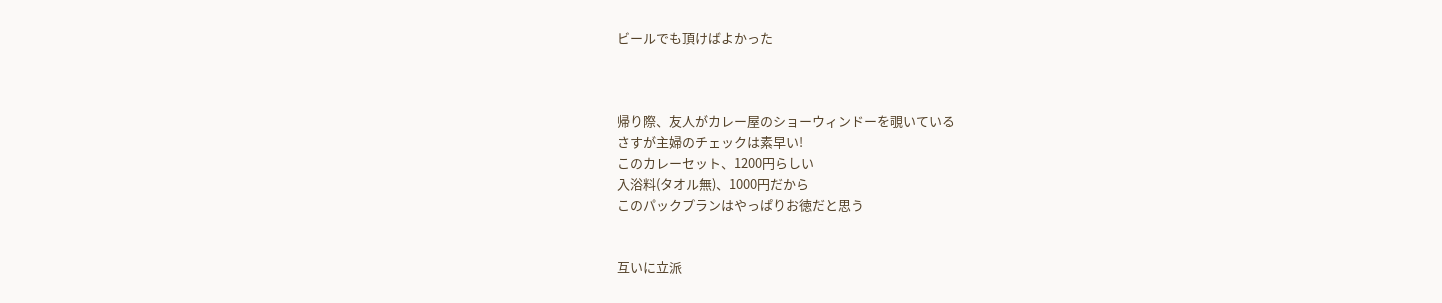ビールでも頂けばよかった



帰り際、友人がカレー屋のショーウィンドーを覗いている
さすが主婦のチェックは素早い!
このカレーセット、1200円らしい
入浴料(タオル無)、1000円だから
このパックプランはやっぱりお徳だと思う


互いに立派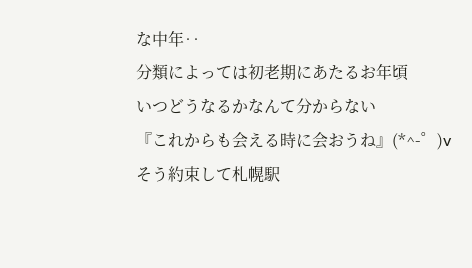な中年‥
分類によっては初老期にあたるお年頃
いつどうなるかなんて分からない
『これからも会える時に会おうね』(*^-゜)v
そう約束して札幌駅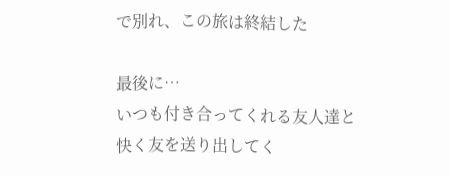で別れ、この旅は終結した

最後に…
いつも付き合ってくれる友人達と
快く友を送り出してく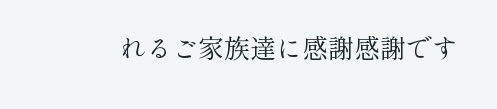れるご家族達に感謝感謝です